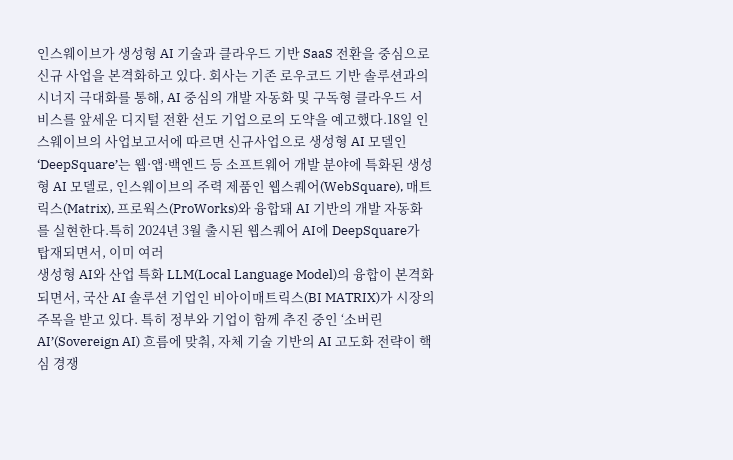인스웨이브가 생성형 AI 기술과 클라우드 기반 SaaS 전환을 중심으로 신규 사업을 본격화하고 있다. 회사는 기존 로우코드 기반 솔루션과의 시너지 극대화를 통해, AI 중심의 개발 자동화 및 구독형 클라우드 서비스를 앞세운 디지털 전환 선도 기업으로의 도약을 예고했다.18일 인스웨이브의 사업보고서에 따르면 신규사업으로 생성형 AI 모델인 ‘DeepSquare’는 웹·앱·백엔드 등 소프트웨어 개발 분야에 특화된 생성형 AI 모델로, 인스웨이브의 주력 제품인 웹스퀘어(WebSquare), 매트릭스(Matrix), 프로웍스(ProWorks)와 융합돼 AI 기반의 개발 자동화를 실현한다.특히 2024년 3월 출시된 웹스퀘어 AI에 DeepSquare가 탑재되면서, 이미 여러
생성형 AI와 산업 특화 LLM(Local Language Model)의 융합이 본격화되면서, 국산 AI 솔루션 기업인 비아이매트릭스(BI MATRIX)가 시장의 주목을 받고 있다. 특히 정부와 기업이 함께 추진 중인 ‘소버린AI’(Sovereign AI) 흐름에 맞춰, 자체 기술 기반의 AI 고도화 전략이 핵심 경쟁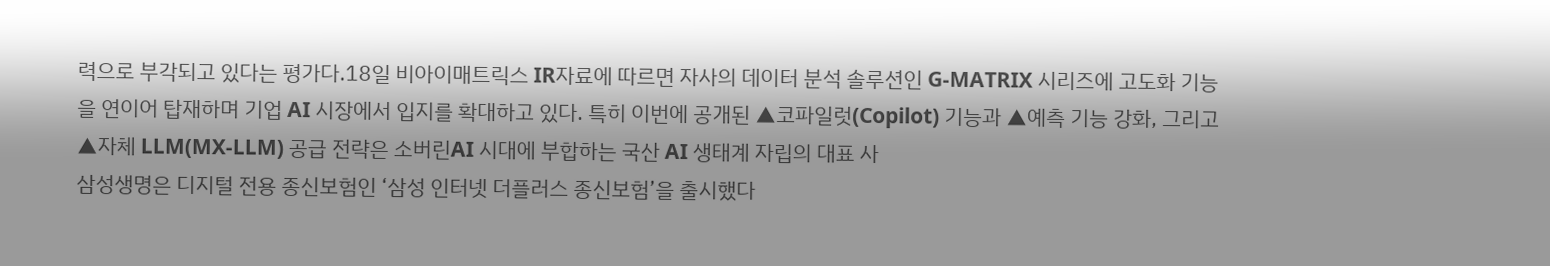력으로 부각되고 있다는 평가다.18일 비아이매트릭스 IR자료에 따르면 자사의 데이터 분석 솔루션인 G-MATRIX 시리즈에 고도화 기능을 연이어 탑재하며 기업 AI 시장에서 입지를 확대하고 있다. 특히 이번에 공개된 ▲코파일럿(Copilot) 기능과 ▲예측 기능 강화, 그리고 ▲자체 LLM(MX-LLM) 공급 전략은 소버린AI 시대에 부합하는 국산 AI 생태계 자립의 대표 사
삼성생명은 디지털 전용 종신보험인 ‘삼성 인터넷 더플러스 종신보험’을 출시했다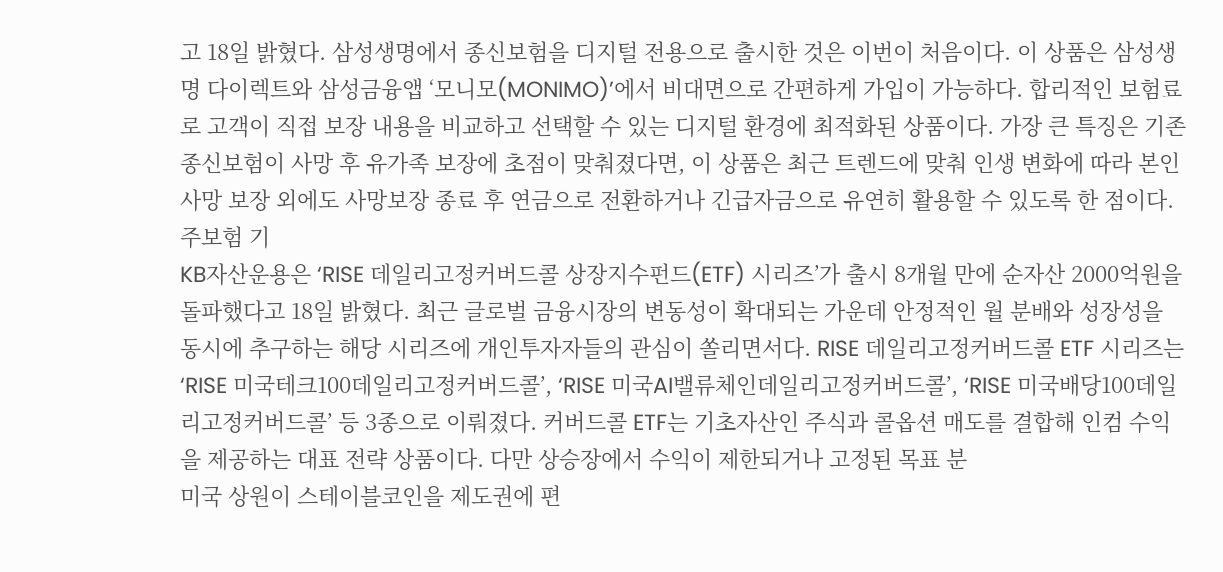고 18일 밝혔다. 삼성생명에서 종신보험을 디지털 전용으로 출시한 것은 이번이 처음이다. 이 상품은 삼성생명 다이렉트와 삼성금융앱 ‘모니모(MONIMO)’에서 비대면으로 간편하게 가입이 가능하다. 합리적인 보험료로 고객이 직접 보장 내용을 비교하고 선택할 수 있는 디지털 환경에 최적화된 상품이다. 가장 큰 특징은 기존 종신보험이 사망 후 유가족 보장에 초점이 맞춰졌다면, 이 상품은 최근 트렌드에 맞춰 인생 변화에 따라 본인사망 보장 외에도 사망보장 종료 후 연금으로 전환하거나 긴급자금으로 유연히 활용할 수 있도록 한 점이다. 주보험 기
KB자산운용은 ‘RISE 데일리고정커버드콜 상장지수펀드(ETF) 시리즈’가 출시 8개월 만에 순자산 2000억원을 돌파했다고 18일 밝혔다. 최근 글로벌 금융시장의 변동성이 확대되는 가운데 안정적인 월 분배와 성장성을 동시에 추구하는 해당 시리즈에 개인투자자들의 관심이 쏠리면서다. RISE 데일리고정커버드콜 ETF 시리즈는 ‘RISE 미국테크100데일리고정커버드콜’, ‘RISE 미국AI밸류체인데일리고정커버드콜’, ‘RISE 미국배당100데일리고정커버드콜’ 등 3종으로 이뤄졌다. 커버드콜 ETF는 기초자산인 주식과 콜옵션 매도를 결합해 인컴 수익을 제공하는 대표 전략 상품이다. 다만 상승장에서 수익이 제한되거나 고정된 목표 분
미국 상원이 스테이블코인을 제도권에 편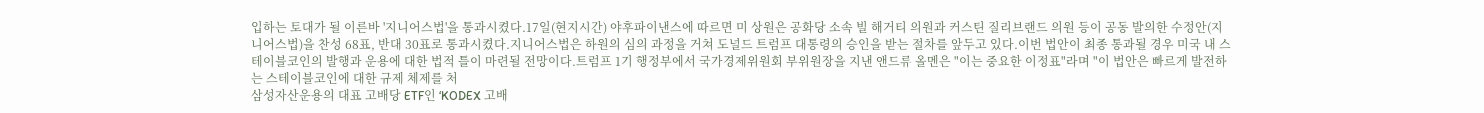입하는 토대가 될 이른바 '지니어스법'을 통과시켰다.17일(현지시간) 야후파이낸스에 따르면 미 상원은 공화당 소속 빌 해거티 의원과 커스틴 질리브랜드 의원 등이 공동 발의한 수정안(지니어스법)을 찬성 68표, 반대 30표로 통과시켰다.지니어스법은 하원의 심의 과정을 거쳐 도널드 트럼프 대통령의 승인을 받는 절차를 앞두고 있다.이번 법안이 최종 통과될 경우 미국 내 스테이블코인의 발행과 운용에 대한 법적 틀이 마련될 전망이다.트럼프 1기 행정부에서 국가경제위원회 부위원장을 지낸 앤드류 올멘은 "이는 중요한 이정표"라며 "이 법안은 빠르게 발전하는 스테이블코인에 대한 규제 체제를 처
삼성자산운용의 대표 고배당 ETF인 ‘KODEX 고배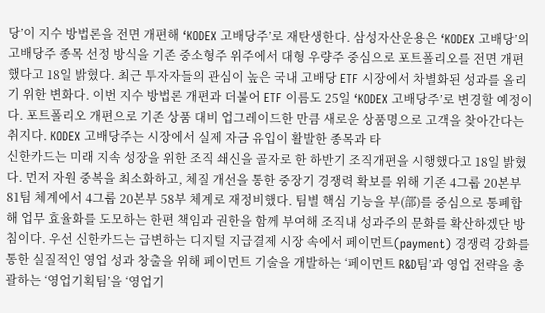당’이 지수 방법론을 전면 개편해 ‘KODEX 고배당주’로 재탄생한다. 삼성자산운용은 ‘KODEX 고배당’의 고배당주 종목 선정 방식을 기존 중소형주 위주에서 대형 우량주 중심으로 포트폴리오를 전면 개편했다고 18일 밝혔다. 최근 투자자들의 관심이 높은 국내 고배당 ETF 시장에서 차별화된 성과를 올리기 위한 변화다. 이번 지수 방법론 개편과 더불어 ETF 이름도 25일 ‘KODEX 고배당주’로 변경할 예정이다. 포트폴리오 개편으로 기존 상품 대비 업그레이드한 만큼 새로운 상품명으로 고객을 찾아간다는 취지다. KODEX 고배당주는 시장에서 실제 자금 유입이 활발한 종목과 타
신한카드는 미래 지속 성장을 위한 조직 쇄신을 골자로 한 하반기 조직개편을 시행했다고 18일 밝혔다. 먼저 자원 중복을 최소화하고, 체질 개선을 통한 중장기 경쟁력 확보를 위해 기존 4그룹 20본부 81팀 체계에서 4그룹 20본부 58부 체계로 재정비했다. 팀별 핵심 기능을 부(部)를 중심으로 통폐합해 업무 효율화를 도모하는 한편 책임과 권한을 함께 부여해 조직내 성과주의 문화를 확산하겠단 방침이다. 우선 신한카드는 급변하는 디지털 지급결제 시장 속에서 페이먼트(payment) 경쟁력 강화를 통한 실질적인 영업 성과 창출을 위해 페이먼트 기술을 개발하는 ‘페이먼트 R&D팀’과 영업 전략을 총괄하는 ‘영업기획팀’을 ‘영업기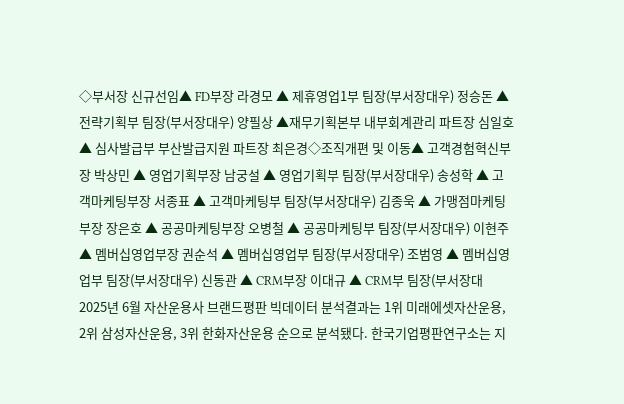◇부서장 신규선임▲ FD부장 라경모 ▲ 제휴영업1부 팀장(부서장대우) 정승돈 ▲ 전략기획부 팀장(부서장대우) 양필상 ▲재무기획본부 내부회계관리 파트장 심일호 ▲ 심사발급부 부산발급지원 파트장 최은경◇조직개편 및 이동▲ 고객경험혁신부장 박상민 ▲ 영업기획부장 남궁설 ▲ 영업기획부 팀장(부서장대우) 송성학 ▲ 고객마케팅부장 서종표 ▲ 고객마케팅부 팀장(부서장대우) 김종욱 ▲ 가맹점마케팅부장 장은호 ▲ 공공마케팅부장 오병철 ▲ 공공마케팅부 팀장(부서장대우) 이현주 ▲ 멤버십영업부장 권순석 ▲ 멤버십영업부 팀장(부서장대우) 조범영 ▲ 멤버십영업부 팀장(부서장대우) 신동관 ▲ CRM부장 이대규 ▲ CRM부 팀장(부서장대
2025년 6월 자산운용사 브랜드평판 빅데이터 분석결과는 1위 미래에셋자산운용, 2위 삼성자산운용, 3위 한화자산운용 순으로 분석됐다. 한국기업평판연구소는 지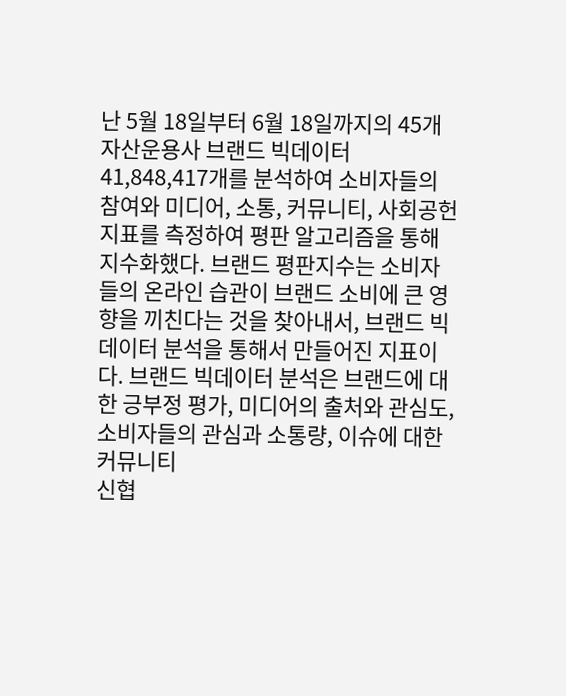난 5월 18일부터 6월 18일까지의 45개 자산운용사 브랜드 빅데이터 41,848,417개를 분석하여 소비자들의 참여와 미디어, 소통, 커뮤니티, 사회공헌지표를 측정하여 평판 알고리즘을 통해 지수화했다. 브랜드 평판지수는 소비자들의 온라인 습관이 브랜드 소비에 큰 영향을 끼친다는 것을 찾아내서, 브랜드 빅데이터 분석을 통해서 만들어진 지표이다. 브랜드 빅데이터 분석은 브랜드에 대한 긍부정 평가, 미디어의 출처와 관심도, 소비자들의 관심과 소통량, 이슈에 대한 커뮤니티
신협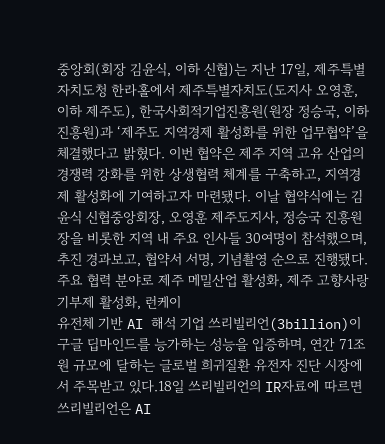중앙회(회장 김윤식, 이하 신협)는 지난 17일, 제주특별자치도청 한라홀에서 제주특별자치도(도지사 오영훈, 이하 제주도), 한국사회적기업진흥원(원장 정승국, 이하 진흥원)과 ‘제주도 지역경제 활성화를 위한 업무협약’을 체결했다고 밝혔다. 이번 협약은 제주 지역 고유 산업의 경쟁력 강화를 위한 상생협력 체계를 구축하고, 지역경제 활성화에 기여하고자 마련됐다. 이날 협약식에는 김윤식 신협중앙회장, 오영훈 제주도지사, 정승국 진흥원장을 비롯한 지역 내 주요 인사들 30여명이 참석했으며, 추진 경과보고, 협약서 서명, 기념촬영 순으로 진행됐다. 주요 협력 분야로 제주 메밀산업 활성화, 제주 고향사랑기부제 활성화, 런케이
유전체 기반 AI 해석 기업 쓰리빌리언(3billion)이 구글 딥마인드를 능가하는 성능을 입증하며, 연간 71조원 규모에 달하는 글로벌 희귀질환 유전자 진단 시장에서 주목받고 있다.18일 쓰리빌리언의 IR자료에 따르면 쓰리빌리언은 AI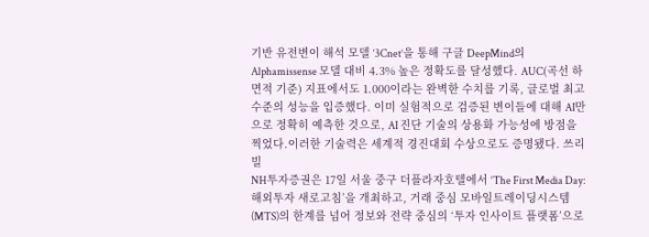기반 유전변이 해석 모델 ‘3Cnet’을 통해 구글 DeepMind의 Alphamissense 모델 대비 4.3% 높은 정확도를 달성했다. AUC(곡선 하 면적 기준) 지표에서도 1.000이라는 완벽한 수치를 기록, 글로벌 최고 수준의 성능을 입증했다. 이미 실험적으로 검증된 변이들에 대해 AI만으로 정확히 예측한 것으로, AI 진단 기술의 상용화 가능성에 방점을 찍었다.이러한 기술력은 세계적 경진대회 수상으로도 증명됐다. 쓰리빌
NH투자증권은 17일 서울 중구 더플라자호텔에서 ‘The First Media Day: 해외투자 새로고침’을 개최하고, 거래 중심 모바일트레이딩시스템(MTS)의 한계를 넘어 정보와 전략 중심의 ‘투자 인사이트 플랫폼’으로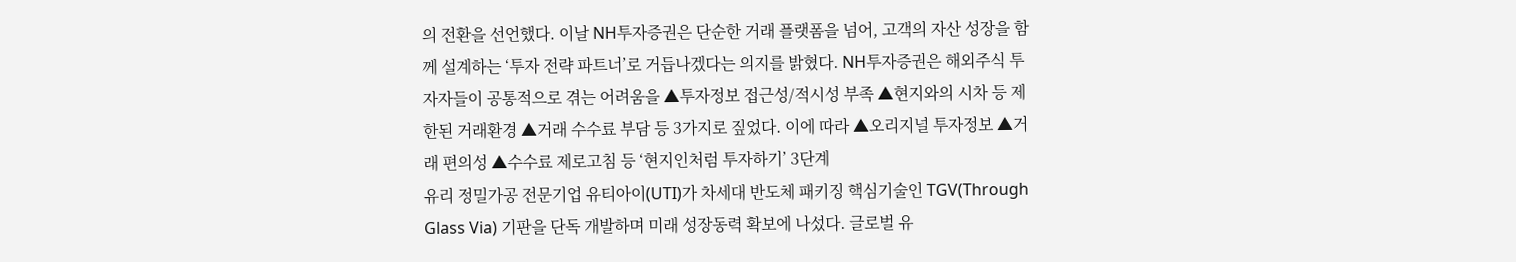의 전환을 선언했다. 이날 NH투자증권은 단순한 거래 플랫폼을 넘어, 고객의 자산 성장을 함께 설계하는 ‘투자 전략 파트너’로 거듭나겠다는 의지를 밝혔다. NH투자증권은 해외주식 투자자들이 공통적으로 겪는 어려움을 ▲투자정보 접근성/적시성 부족 ▲현지와의 시차 등 제한된 거래환경 ▲거래 수수료 부담 등 3가지로 짚었다. 이에 따라 ▲오리지널 투자정보 ▲거래 편의성 ▲수수료 제로고침 등 ‘현지인처럼 투자하기’ 3단계
유리 정밀가공 전문기업 유티아이(UTI)가 차세대 반도체 패키징 핵심기술인 TGV(Through Glass Via) 기판을 단독 개발하며 미래 성장동력 확보에 나섰다. 글로벌 유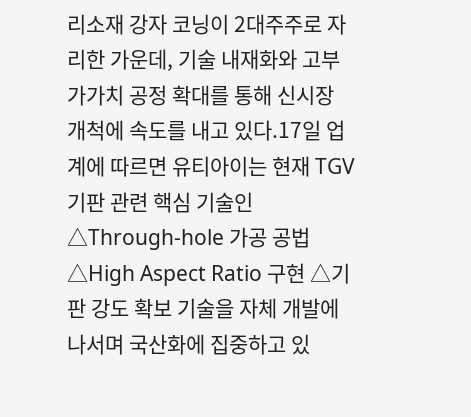리소재 강자 코닝이 2대주주로 자리한 가운데, 기술 내재화와 고부가가치 공정 확대를 통해 신시장 개척에 속도를 내고 있다.17일 업계에 따르면 유티아이는 현재 TGV 기판 관련 핵심 기술인 △Through-hole 가공 공법 △High Aspect Ratio 구현 △기판 강도 확보 기술을 자체 개발에 나서며 국산화에 집중하고 있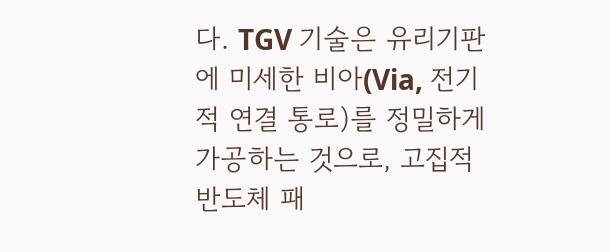다. TGV 기술은 유리기판에 미세한 비아(Via, 전기적 연결 통로)를 정밀하게 가공하는 것으로, 고집적 반도체 패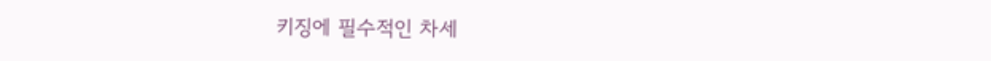키징에 필수적인 차세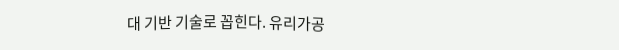대 기반 기술로 꼽힌다. 유리가공